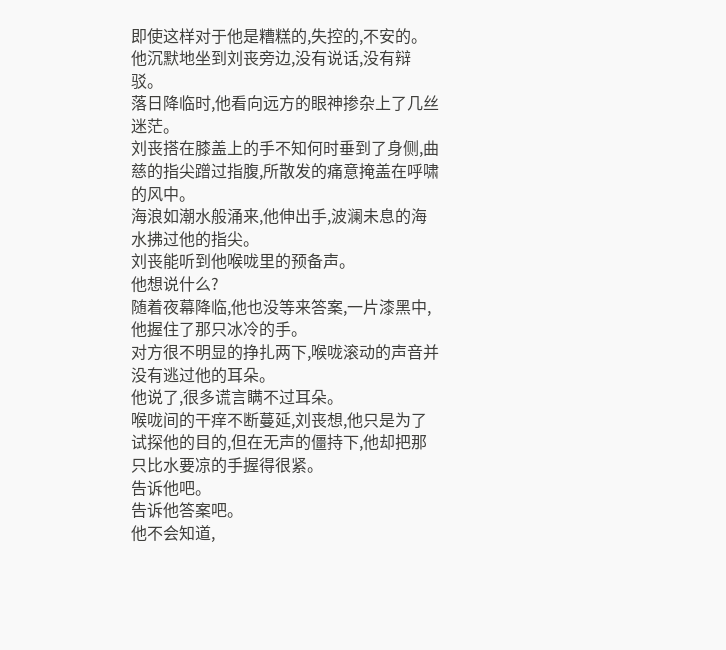即使这样对于他是糟糕的,失控的,不安的。
他沉默地坐到刘丧旁边,没有说话,没有辩驳。
落日降临时,他看向远方的眼神掺杂上了几丝迷茫。
刘丧搭在膝盖上的手不知何时垂到了身侧,曲慈的指尖蹭过指腹,所散发的痛意掩盖在呼啸的风中。
海浪如潮水般涌来,他伸出手,波澜未息的海水拂过他的指尖。
刘丧能听到他喉咙里的预备声。
他想说什么?
随着夜幕降临,他也没等来答案,一片漆黑中,他握住了那只冰冷的手。
对方很不明显的挣扎两下,喉咙滚动的声音并没有逃过他的耳朵。
他说了,很多谎言瞒不过耳朵。
喉咙间的干痒不断蔓延,刘丧想,他只是为了试探他的目的,但在无声的僵持下,他却把那只比水要凉的手握得很紧。
告诉他吧。
告诉他答案吧。
他不会知道,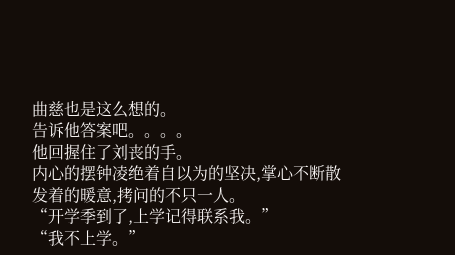曲慈也是这么想的。
告诉他答案吧。。。。
他回握住了刘丧的手。
内心的摆钟凌绝着自以为的坚决,掌心不断散发着的暖意,拷问的不只一人。
“开学季到了,上学记得联系我。”
“我不上学。”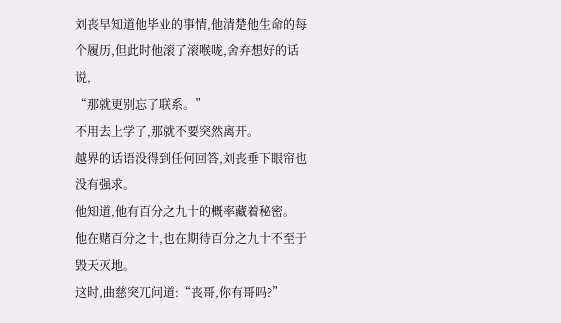刘丧早知道他毕业的事情,他清楚他生命的每个履历,但此时他滚了滚喉咙,舍弃想好的话说,
“那就更别忘了联系。”
不用去上学了,那就不要突然离开。
越界的话语没得到任何回答,刘丧垂下眼帘也没有强求。
他知道,他有百分之九十的概率藏着秘密。
他在赌百分之十,也在期待百分之九十不至于毁天灭地。
这时,曲慈突兀问道:“丧哥,你有哥吗?”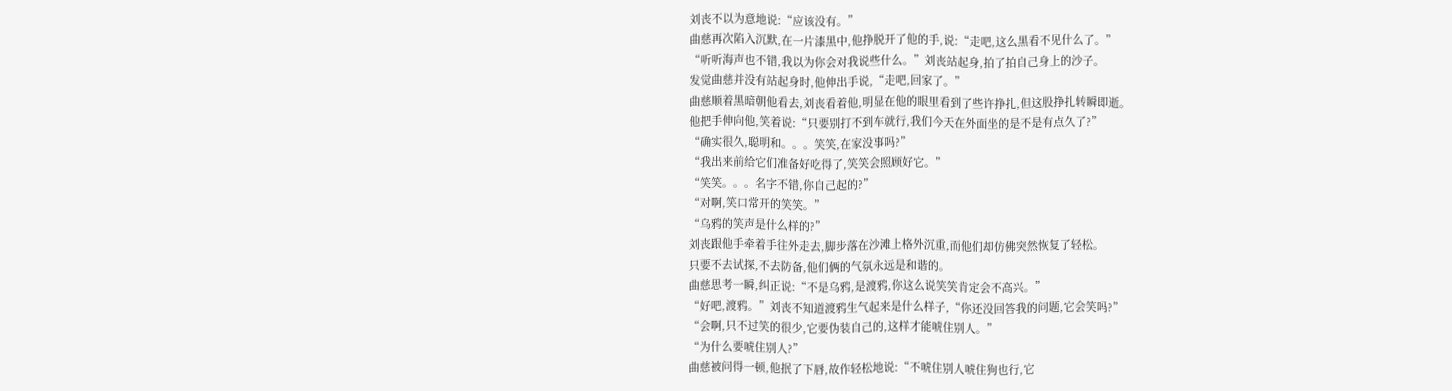刘丧不以为意地说:“应该没有。”
曲慈再次陷入沉默,在一片漆黑中,他挣脱开了他的手,说:“走吧,这么黑看不见什么了。”
“听听海声也不错,我以为你会对我说些什么。”刘丧站起身,拍了拍自己身上的沙子。
发觉曲慈并没有站起身时,他伸出手说,“走吧,回家了。”
曲慈顺着黑暗朝他看去,刘丧看着他,明显在他的眼里看到了些许挣扎,但这股挣扎转瞬即逝。
他把手伸向他,笑着说:“只要别打不到车就行,我们今天在外面坐的是不是有点久了?”
“确实很久,聪明和。。。笑笑,在家没事吗?”
“我出来前给它们准备好吃得了,笑笑会照顾好它。”
“笑笑。。。名字不错,你自己起的?”
“对啊,笑口常开的笑笑。”
“乌鸦的笑声是什么样的?”
刘丧跟他手牵着手往外走去,脚步落在沙滩上格外沉重,而他们却仿佛突然恢复了轻松。
只要不去试探,不去防备,他们俩的气氛永远是和谐的。
曲慈思考一瞬,纠正说:“不是乌鸦,是渡鸦,你这么说笑笑肯定会不高兴。”
“好吧,渡鸦。”刘丧不知道渡鸦生气起来是什么样子,“你还没回答我的问题,它会笑吗?”
“会啊,只不过笑的很少,它要伪装自己的,这样才能唬住别人。”
“为什么要唬住别人?”
曲慈被问得一顿,他抿了下唇,故作轻松地说:“不唬住别人唬住狗也行,它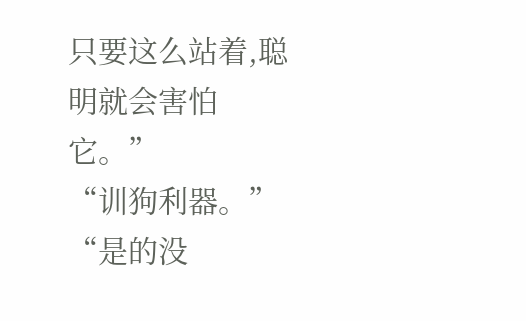只要这么站着,聪明就会害怕它。”
“训狗利器。”
“是的没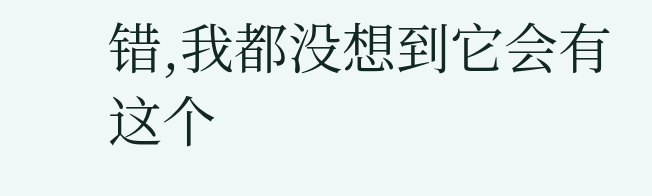错,我都没想到它会有这个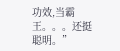功效,当霸王。。。还挺聪明。”